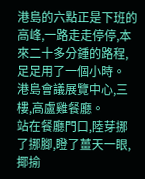港島的六點正是下班的高峰,一路走走停停,本來二十多分鍾的路程,足足用了一個小時。
港島會議展覽中心,三樓,高盧雞餐廳。
站在餐廳門口,陸芽挪了挪腳,瞪了薑天一眼,揶揄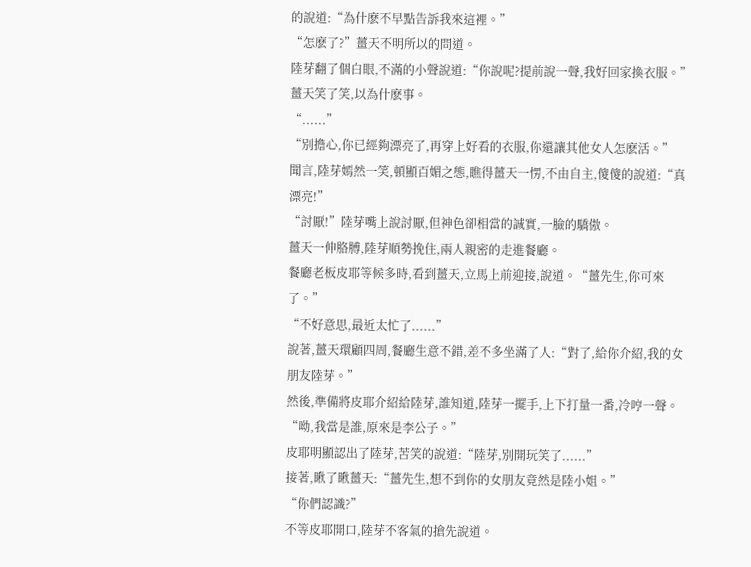的說道:“為什麽不早點告訴我來這裡。”
“怎麽了?”薑天不明所以的問道。
陸芽翻了個白眼,不滿的小聲說道:“你說呢?提前說一聲,我好回家換衣服。”
薑天笑了笑,以為什麽事。
“......”
“別擔心,你已經夠漂亮了,再穿上好看的衣服,你還讓其他女人怎麽活。”
聞言,陸芽嫣然一笑,頓顯百媚之態,瞧得薑天一愣,不由自主,傻傻的說道:“真漂亮!”
“討厭!”陸芽嘴上說討厭,但神色卻相當的誠實,一臉的驕傲。
薑天一伸胳膊,陸芽順勢挽住,兩人親密的走進餐廳。
餐廳老板皮耶等候多時,看到薑天,立馬上前迎接,說道。“薑先生,你可來了。”
“不好意思,最近太忙了......”
說著,薑天環顧四周,餐廳生意不錯,差不多坐滿了人:“對了,給你介紹,我的女朋友陸芽。”
然後,準備將皮耶介紹給陸芽,誰知道,陸芽一擺手,上下打量一番,冷哼一聲。
“呦,我當是誰,原來是李公子。”
皮耶明顯認出了陸芽,苦笑的說道:“陸芽,別開玩笑了......”
接著,瞅了瞅薑天:“薑先生,想不到你的女朋友竟然是陸小姐。”
“你們認識?”
不等皮耶開口,陸芽不客氣的搶先說道。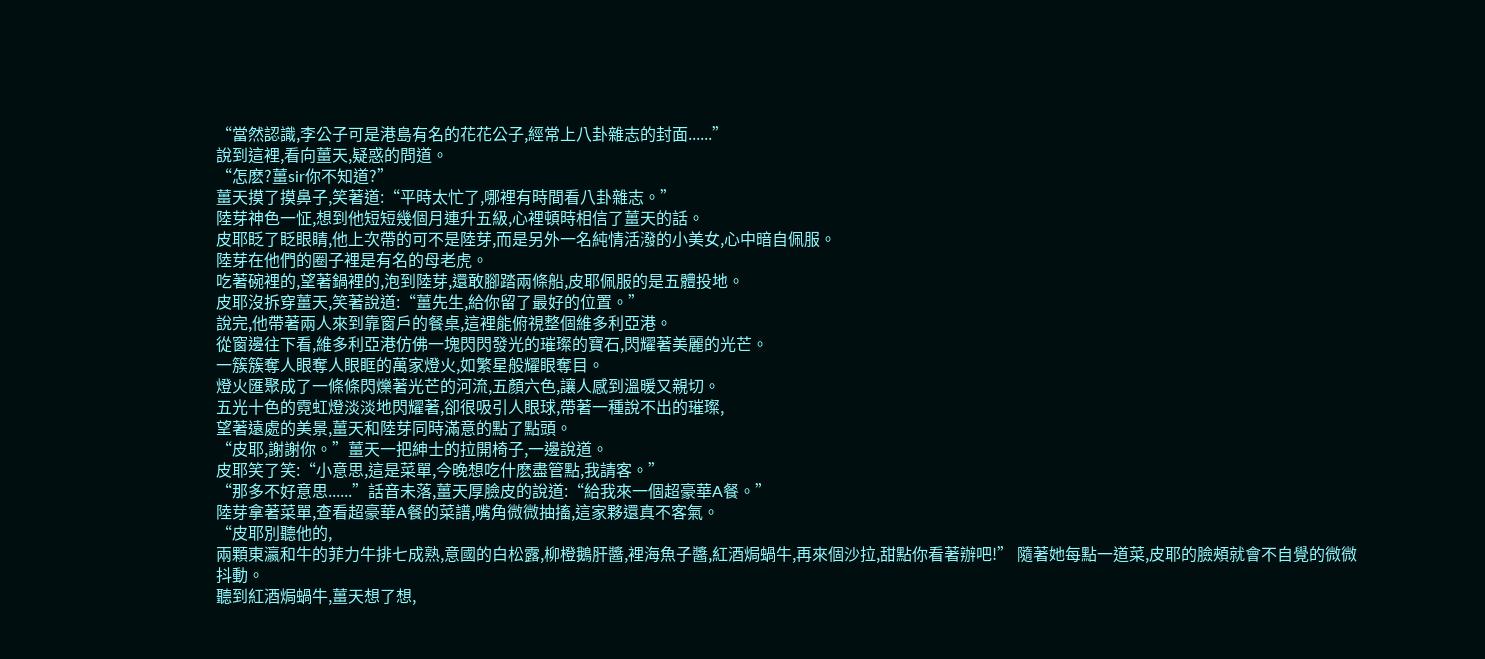“當然認識,李公子可是港島有名的花花公子,經常上八卦雜志的封面......”
說到這裡,看向薑天,疑惑的問道。
“怎麽?薑sir你不知道?”
薑天摸了摸鼻子,笑著道:“平時太忙了,哪裡有時間看八卦雜志。”
陸芽神色一怔,想到他短短幾個月連升五級,心裡頓時相信了薑天的話。
皮耶眨了眨眼睛,他上次帶的可不是陸芽,而是另外一名純情活潑的小美女,心中暗自佩服。
陸芽在他們的圈子裡是有名的母老虎。
吃著碗裡的,望著鍋裡的,泡到陸芽,還敢腳踏兩條船,皮耶佩服的是五體投地。
皮耶沒拆穿薑天,笑著說道:“薑先生,給你留了最好的位置。”
說完,他帶著兩人來到靠窗戶的餐桌,這裡能俯視整個維多利亞港。
從窗邊往下看,維多利亞港仿佛一塊閃閃發光的璀璨的寶石,閃耀著美麗的光芒。
一簇簇奪人眼奪人眼眶的萬家燈火,如繁星般耀眼奪目。
燈火匯聚成了一條條閃爍著光芒的河流,五顏六色,讓人感到溫暖又親切。
五光十色的霓虹燈淡淡地閃耀著,卻很吸引人眼球,帶著一種說不出的璀璨,
望著遠處的美景,薑天和陸芽同時滿意的點了點頭。
“皮耶,謝謝你。”薑天一把紳士的拉開椅子,一邊說道。
皮耶笑了笑:“小意思,這是菜單,今晚想吃什麽盡管點,我請客。”
“那多不好意思......”話音未落,薑天厚臉皮的說道:“給我來一個超豪華A餐。”
陸芽拿著菜單,查看超豪華A餐的菜譜,嘴角微微抽搐,這家夥還真不客氣。
“皮耶別聽他的,
兩顆東瀛和牛的菲力牛排七成熟,意國的白松露,柳橙鵝肝醬,裡海魚子醬,紅酒焗蝸牛,再來個沙拉,甜點你看著辦吧!” 隨著她每點一道菜,皮耶的臉頰就會不自覺的微微抖動。
聽到紅酒焗蝸牛,薑天想了想,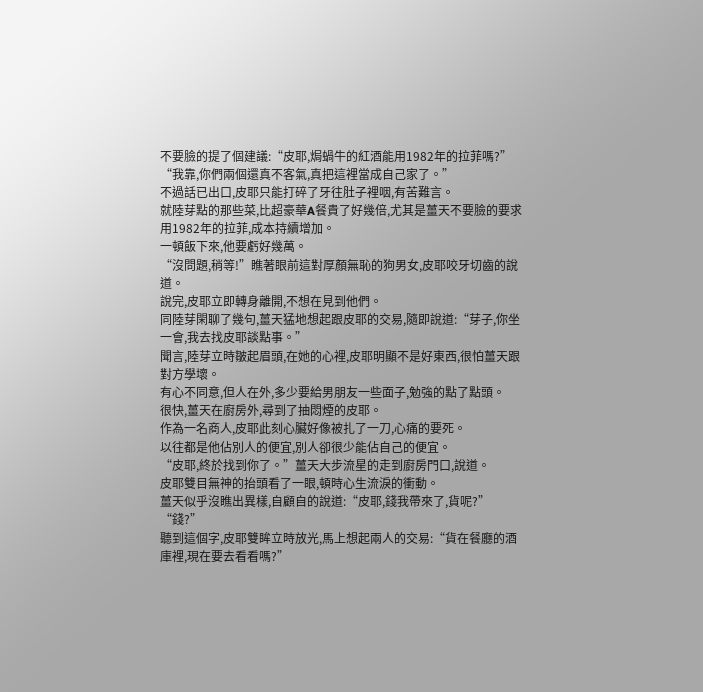不要臉的提了個建議:“皮耶,焗蝸牛的紅酒能用1982年的拉菲嗎?”
“我靠,你們兩個還真不客氣,真把這裡當成自己家了。”
不過話已出口,皮耶只能打碎了牙往肚子裡咽,有苦難言。
就陸芽點的那些菜,比超豪華A餐貴了好幾倍,尤其是薑天不要臉的要求用1982年的拉菲,成本持續增加。
一頓飯下來,他要虧好幾萬。
“沒問題,稍等!”瞧著眼前這對厚顏無恥的狗男女,皮耶咬牙切齒的說道。
說完,皮耶立即轉身離開,不想在見到他們。
同陸芽閑聊了幾句,薑天猛地想起跟皮耶的交易,隨即說道:“芽子,你坐一會,我去找皮耶談點事。”
聞言,陸芽立時皺起眉頭,在她的心裡,皮耶明顯不是好東西,很怕薑天跟對方學壞。
有心不同意,但人在外,多少要給男朋友一些面子,勉強的點了點頭。
很快,薑天在廚房外,尋到了抽悶煙的皮耶。
作為一名商人,皮耶此刻心臟好像被扎了一刀,心痛的要死。
以往都是他佔別人的便宜,別人卻很少能佔自己的便宜。
“皮耶,終於找到你了。”薑天大步流星的走到廚房門口,說道。
皮耶雙目無神的抬頭看了一眼,頓時心生流淚的衝動。
薑天似乎沒瞧出異樣,自顧自的說道:“皮耶,錢我帶來了,貨呢?”
“錢?”
聽到這個字,皮耶雙眸立時放光,馬上想起兩人的交易:“貨在餐廳的酒庫裡,現在要去看看嗎?”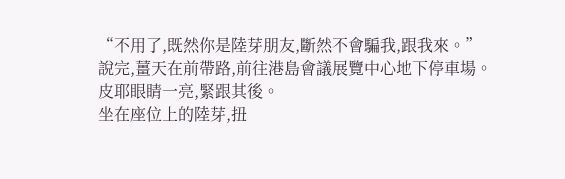“不用了,既然你是陸芽朋友,斷然不會騙我,跟我來。”
說完,薑天在前帶路,前往港島會議展覽中心地下停車場。
皮耶眼睛一亮,緊跟其後。
坐在座位上的陸芽,扭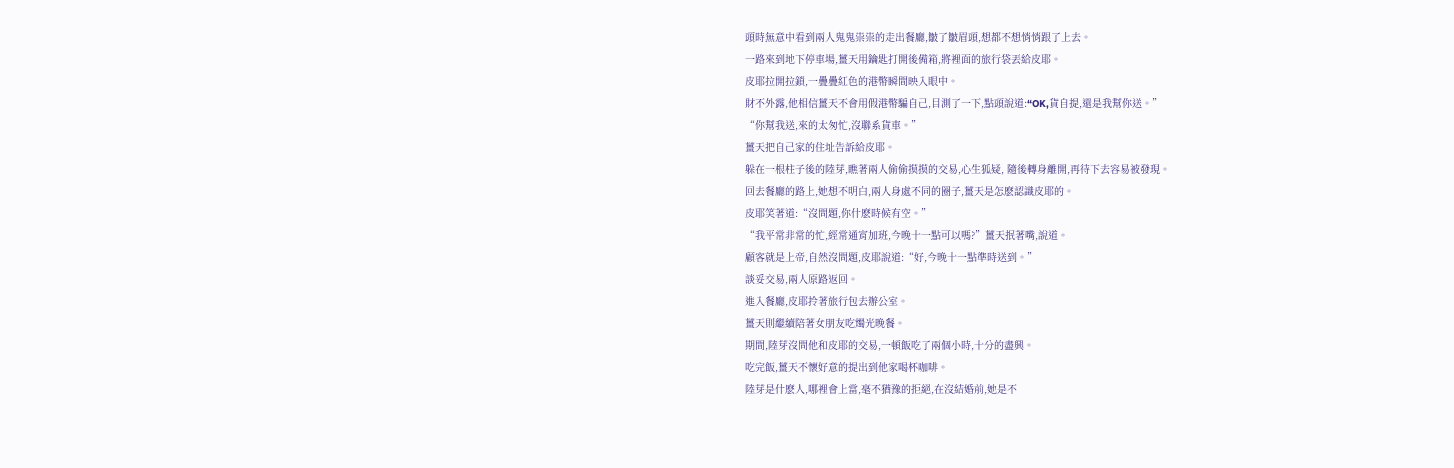頭時無意中看到兩人鬼鬼祟祟的走出餐廳,皺了皺眉頭,想都不想悄悄跟了上去。
一路來到地下停車場,薑天用鑰匙打開後備箱,將裡面的旅行袋丟給皮耶。
皮耶拉開拉鎖,一疊疊紅色的港幣瞬間映入眼中。
財不外露,他相信薑天不會用假港幣騙自己,目測了一下,點頭說道:“OK,貨自提,還是我幫你送。”
“你幫我送,來的太匆忙,沒聯系貨車。”
薑天把自己家的住址告訴給皮耶。
躲在一根柱子後的陸芽,瞧著兩人偷偷摸摸的交易,心生狐疑, 隨後轉身離開,再待下去容易被發現。
回去餐廳的路上,她想不明白,兩人身處不同的圈子,薑天是怎麽認識皮耶的。
皮耶笑著道:“沒問題,你什麽時候有空。”
“我平常非常的忙,經常通宵加班,今晚十一點可以嗎?”薑天抿著嘴,說道。
顧客就是上帝,自然沒問題,皮耶說道:“好,今晚十一點準時送到。”
談妥交易,兩人原路返回。
進入餐廳,皮耶拎著旅行包去辦公室。
薑天則繼續陪著女朋友吃燭光晚餐。
期間,陸芽沒問他和皮耶的交易,一頓飯吃了兩個小時,十分的盡興。
吃完飯,薑天不懷好意的提出到他家喝杯咖啡。
陸芽是什麽人,哪裡會上當,毫不猶豫的拒絕,在沒結婚前,她是不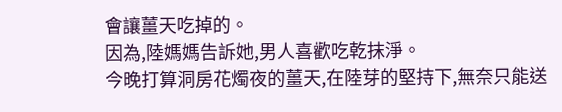會讓薑天吃掉的。
因為,陸媽媽告訴她,男人喜歡吃乾抹淨。
今晚打算洞房花燭夜的薑天,在陸芽的堅持下,無奈只能送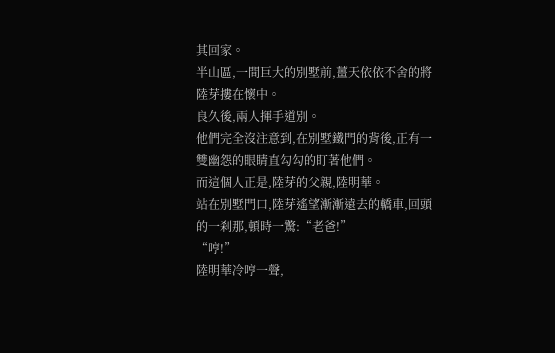其回家。
半山區,一間巨大的別墅前,薑天依依不舍的將陸芽摟在懷中。
良久後,兩人揮手道別。
他們完全沒注意到,在別墅鐵門的背後,正有一雙幽怨的眼睛直勾勾的盯著他們。
而這個人正是,陸芽的父親,陸明華。
站在別墅門口,陸芽遙望漸漸遠去的轎車,回頭的一刹那,頓時一驚:“老爸!”
“哼!”
陸明華冷哼一聲,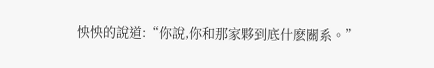怏怏的說道:“你說,你和那家夥到底什麽關系。”